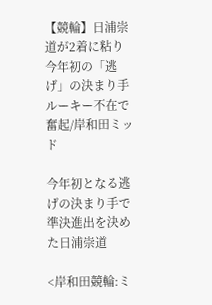【競輪】日浦崇道が2着に粘り今年初の「逃げ」の決まり手 ルーキー不在で奮起/岸和田ミッド

今年初となる逃げの決まり手で準決進出を決めた日浦崇道

<岸和田競輪:ミ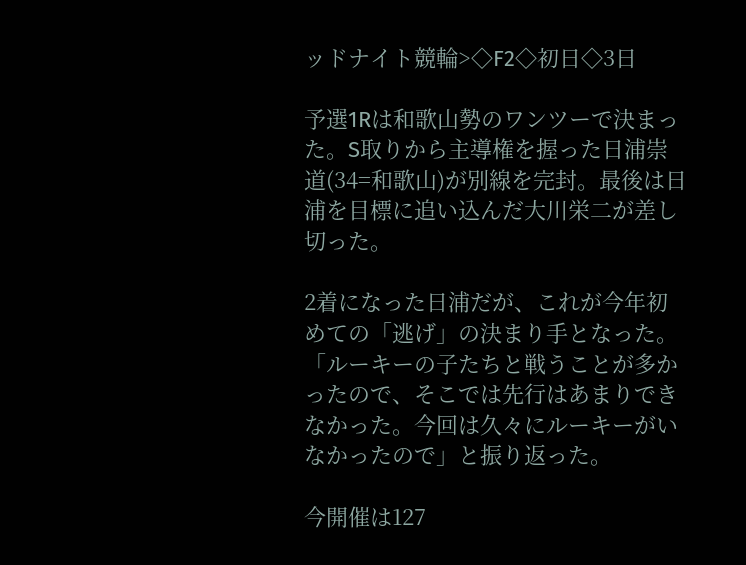ッドナイト競輪>◇F2◇初日◇3日

予選1Rは和歌山勢のワンツーで決まった。S取りから主導権を握った日浦崇道(34=和歌山)が別線を完封。最後は日浦を目標に追い込んだ大川栄二が差し切った。

2着になった日浦だが、これが今年初めての「逃げ」の決まり手となった。「ルーキーの子たちと戦うことが多かったので、そこでは先行はあまりできなかった。今回は久々にルーキーがいなかったので」と振り返った。

今開催は127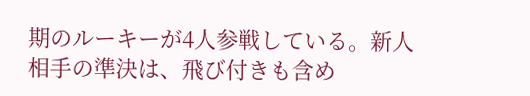期のルーキーが4人参戦している。新人相手の準決は、飛び付きも含め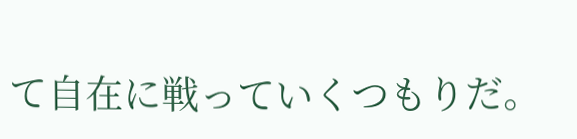て自在に戦っていくつもりだ。